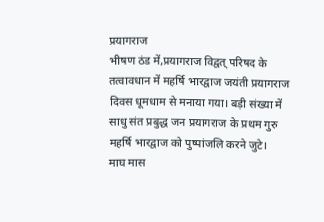प्रयागराज
भीषण ठंड में,प्रयागराज विद्वत् परिषद के तत्वावधान में महर्षि भारद्वाज जयंती प्रयागराज दिवस धूमधाम से मनाया गया। बड़ी संख्या में साधु संत प्रबुद्ध जन प्रयागराज के प्रथम गुरु महर्षि भारद्वाज को पुष्पांजलि करने जुटे।
माघ मास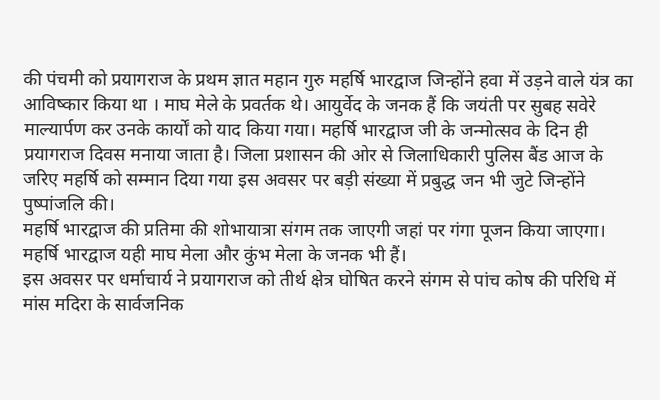की पंचमी को प्रयागराज के प्रथम ज्ञात महान गुरु महर्षि भारद्वाज जिन्होंने हवा में उड़ने वाले यंत्र का आविष्कार किया था । माघ मेले के प्रवर्तक थे। आयुर्वेद के जनक हैं कि जयंती पर सुबह सवेरे माल्यार्पण कर उनके कार्यों को याद किया गया। महर्षि भारद्वाज जी के जन्मोत्सव के दिन ही प्रयागराज दिवस मनाया जाता है। जिला प्रशासन की ओर से जिलाधिकारी पुलिस बैंड आज के जरिए महर्षि को सम्मान दिया गया इस अवसर पर बड़ी संख्या में प्रबुद्ध जन भी जुटे जिन्होंने पुष्पांजलि की।
महर्षि भारद्वाज की प्रतिमा की शोभायात्रा संगम तक जाएगी जहां पर गंगा पूजन किया जाएगा। महर्षि भारद्वाज यही माघ मेला और कुंभ मेला के जनक भी हैं।
इस अवसर पर धर्माचार्य ने प्रयागराज को तीर्थ क्षेत्र घोषित करने संगम से पांच कोष की परिधि में मांस मदिरा के सार्वजनिक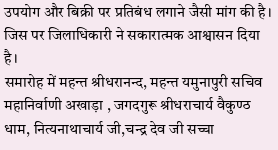उपयोग और बिक्री पर प्रतिबंध लगाने जैसी मांग की है। जिस पर जिलाधिकारी ने सकारात्मक आश्वासन दिया है।
समारोह में महन्त श्रीधरानन्द, महन्त यमुनापुरी सचिव महानिर्वाणी अखाड़ा , जगदगुरू श्रीधराचार्य वैकुण्ठ धाम, नित्यनाथाचार्य जी,चन्द्र देव जी सच्चा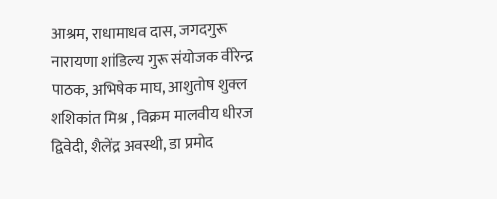आश्रम, राधामाधव दास, जगदगुरू नारायणा शांडिल्य गुरू संयोजक वीरेन्द्र पाठक, अभिषेक माघ, आशुतोष शुक्ल शशिकांत मिश्र , विक्रम मालवीय धीरज द्विवेदी, शैलेंद्र अवस्थी, डा प्रमोद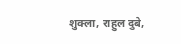शुक्ला, राहुल दुबे,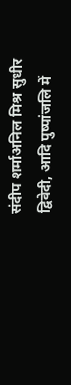संदीप शर्माअनिल मिश्र सुधीर द्विवेदी, आदि पुष्पांजलि में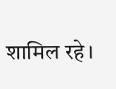शामिल रहे।